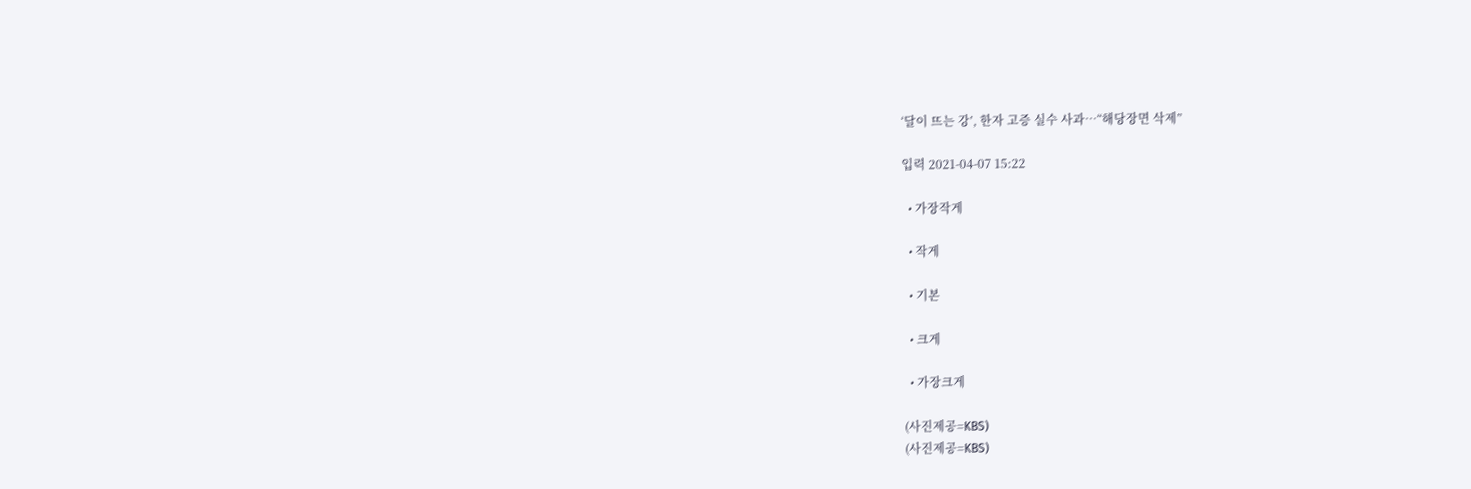‘달이 뜨는 강’, 한자 고증 실수 사과…“해당장면 삭제”

입력 2021-04-07 15:22

  • 가장작게

  • 작게

  • 기본

  • 크게

  • 가장크게

(사진제공=KBS)
(사진제공=KBS)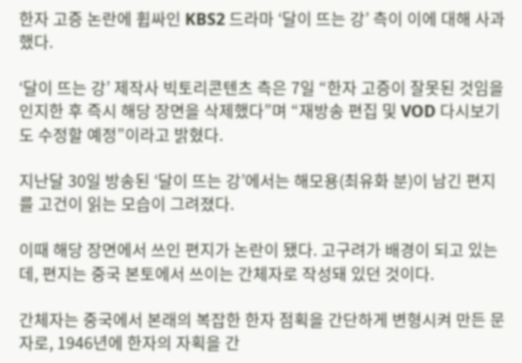한자 고증 논란에 휩싸인 KBS2 드라마 ‘달이 뜨는 강’ 측이 이에 대해 사과했다.

‘달이 뜨는 강’ 제작사 빅토리콘텐츠 측은 7일 “한자 고증이 잘못된 것임을 인지한 후 즉시 해당 장면을 삭제했다”며 “재방송 편집 및 VOD 다시보기도 수정할 예정”이라고 밝혔다.

지난달 30일 방송된 ‘달이 뜨는 강’에서는 해모용(최유화 분)이 남긴 편지를 고건이 읽는 모습이 그려졌다.

이때 해당 장면에서 쓰인 편지가 논란이 됐다. 고구려가 배경이 되고 있는데, 편지는 중국 본토에서 쓰이는 간체자로 작성돼 있던 것이다.

간체자는 중국에서 본래의 복잡한 한자 점획을 간단하게 변형시켜 만든 문자로, 1946년에 한자의 자획을 간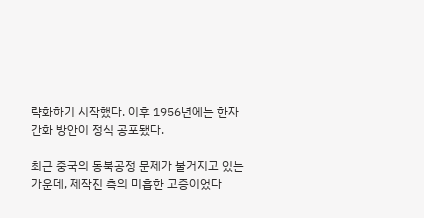략화하기 시작했다. 이후 1956년에는 한자 간화 방안이 정식 공포됐다.

최근 중국의 동북공정 문제가 불거지고 있는 가운데, 제작진 측의 미흡한 고증이었다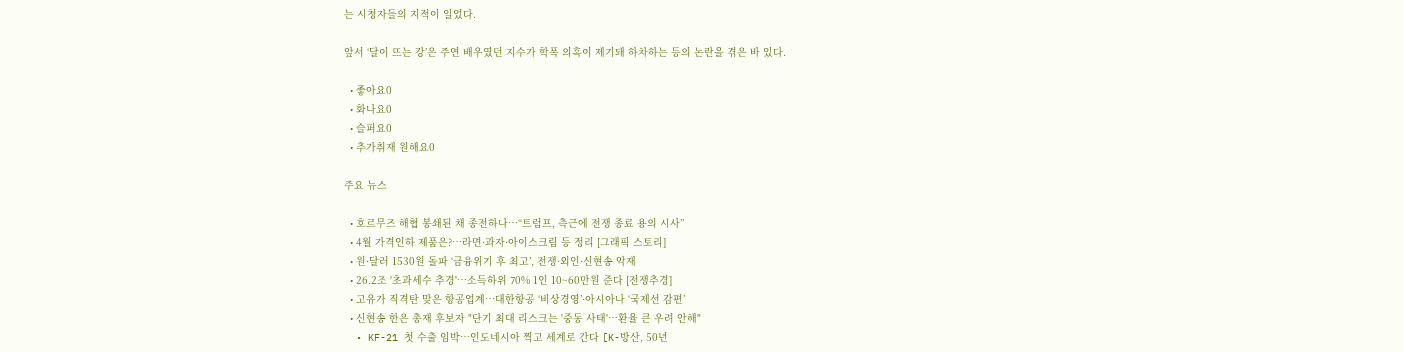는 시청자들의 지적이 일었다.

앞서 ‘달이 뜨는 강’은 주연 배우였던 지수가 학폭 의혹이 제기돼 하차하는 등의 논란을 겪은 바 있다.

  • 좋아요0
  • 화나요0
  • 슬퍼요0
  • 추가취재 원해요0

주요 뉴스

  • 호르무즈 해협 봉쇄된 채 종전하나⋯“트럼프, 측근에 전쟁 종료 용의 시사”
  • 4월 가격인하 제품은?…라면·과자·아이스크림 등 정리 [그래픽 스토리]
  • 원·달러 1530원 돌파 ‘금융위기 후 최고’, 전쟁·외인·신현송 악재
  • 26.2조 '초과세수 추경'…소득하위 70% 1인 10~60만원 준다 [전쟁추경]
  • 고유가 직격탄 맞은 항공업계…대한항공 ‘비상경영’·아시아나 ‘국제선 감편’
  • 신현송 한은 총재 후보자 "단기 최대 리스크는 '중동 사태'⋯환율 큰 우려 안해"
  • KF-21 첫 수출 임박…인도네시아 찍고 세계로 간다 [K-방산, 50년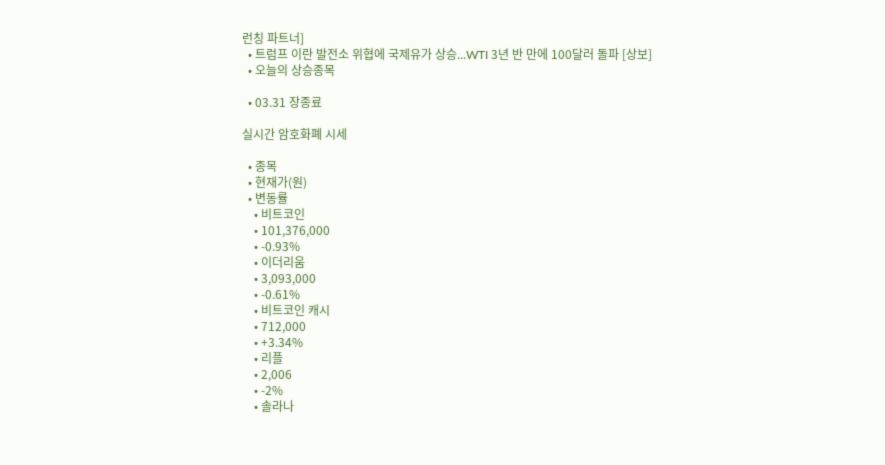런칭 파트너]
  • 트럼프 이란 발전소 위협에 국제유가 상승...WTI 3년 반 만에 100달러 돌파 [상보]
  • 오늘의 상승종목

  • 03.31 장종료

실시간 암호화폐 시세

  • 종목
  • 현재가(원)
  • 변동률
    • 비트코인
    • 101,376,000
    • -0.93%
    • 이더리움
    • 3,093,000
    • -0.61%
    • 비트코인 캐시
    • 712,000
    • +3.34%
    • 리플
    • 2,006
    • -2%
    • 솔라나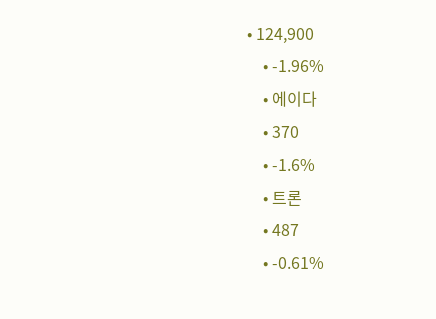• 124,900
    • -1.96%
    • 에이다
    • 370
    • -1.6%
    • 트론
    • 487
    • -0.61%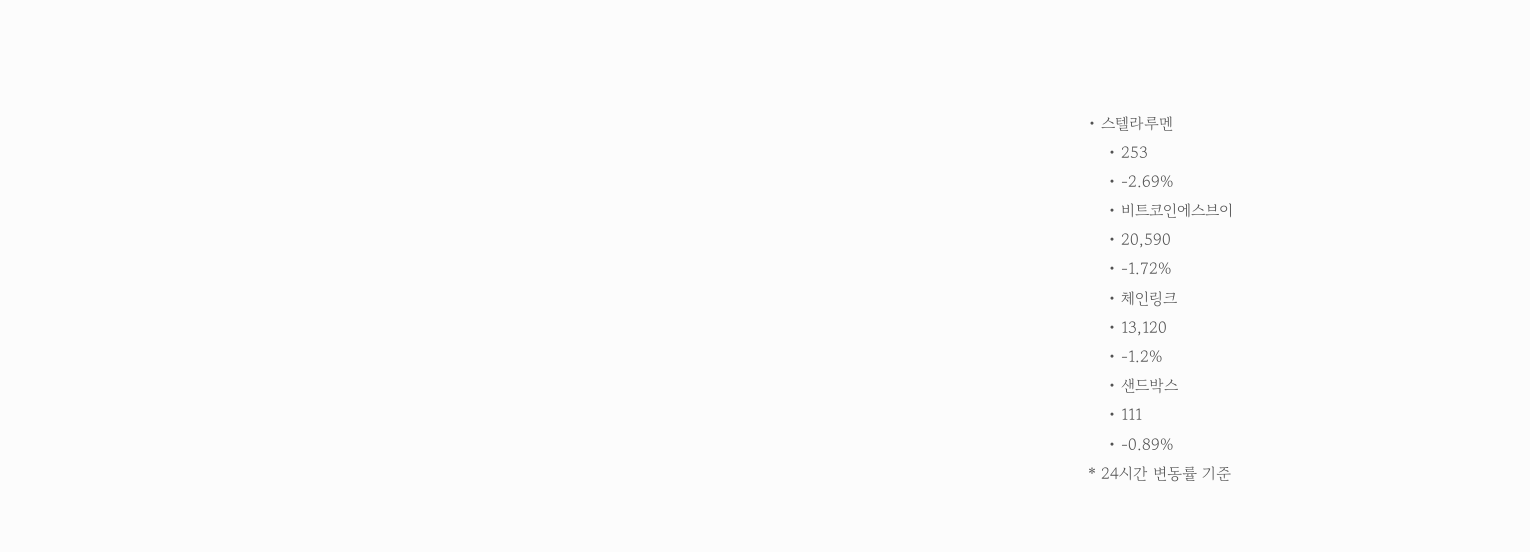• 스텔라루멘
    • 253
    • -2.69%
    • 비트코인에스브이
    • 20,590
    • -1.72%
    • 체인링크
    • 13,120
    • -1.2%
    • 샌드박스
    • 111
    • -0.89%
* 24시간 변동률 기준